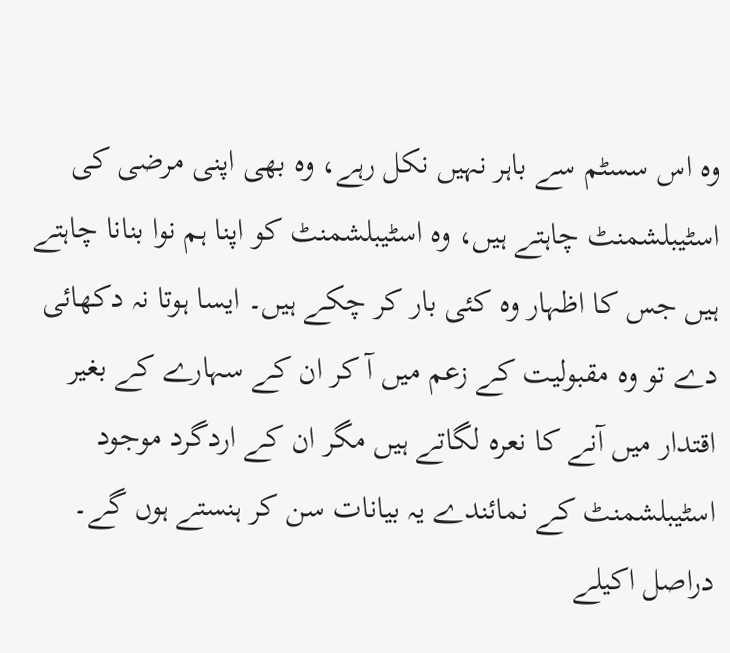وہ اس سسٹم سے باہر نہیں نکل رہے، وہ بھی اپنی مرضی کی اسٹیبلشمنٹ چاہتے ہیں، وہ اسٹیبلشمنٹ کو اپنا ہم نوا بنانا چاہتے ہیں جس کا اظہار وہ کئی بار کر چکے ہیں۔ ایسا ہوتا نہ دکھائی دے تو وہ مقبولیت کے زعم میں آ کر ان کے سہارے کے بغیر اقتدار میں آنے کا نعرہ لگاتے ہیں مگر ان کے اردگرد موجود اسٹیبلشمنٹ کے نمائندے یہ بیانات سن کر ہنستے ہوں گے۔ دراصل اکیلے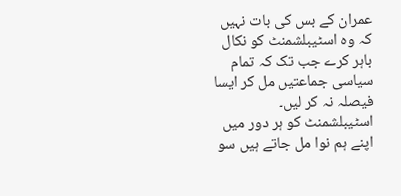عمران کے بس کی بات نہیں کہ وہ اسٹیبلشمنٹ کو نکال باہر کرے جب تک کہ تمام سیاسی جماعتیں مل کر ایسا فیصلہ نہ کر لیں۔ اسٹیبلشمنٹ کو ہر دور میں اپنے ہم نوا مل جاتے ہیں سو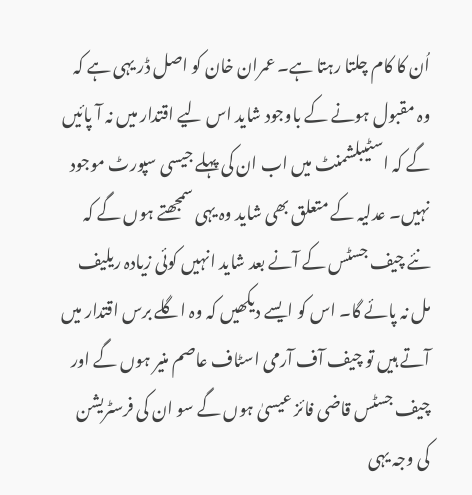اُن کا کام چلتا رہتا ہے۔ عمران خان کو اصل ڈر یہی ہے کہ وہ مقبول ہونے کے باوجود شاید اس لیے اقتدار میں نہ آ پائیں گے کہ اسٹیبلشمنٹ میں اب ان کی پہلے جیسی سپورٹ موجود نہیں۔ عدلیہ کے متعلق بھی شاید وہ یہی سمجھتے ہوں گے کہ نئے چیف جسٹس کے آنے بعد شاید انہیں کوئی زیادہ ریلیف مل نہ پائے گا۔ اس کو ایسے دیکھیں کہ وہ اگلے برس اقتدار میں آتے ہیں تو چیف آف آرمی اسٹاف عاصم منیر ہوں گے اور چیف جسٹس قاضی فائز عیسیٰ ہوں گے سو ان کی فرسٹریشن کی وجہ یہی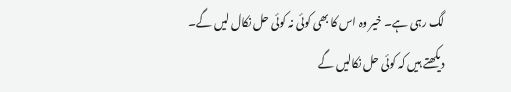لگ رہی ہے۔ خیر وہ اس کا بھی کوئی نہ کوئی حل نکال لیں گے۔
دیکھتے ہیں کہ کوئی حل نکالیں گے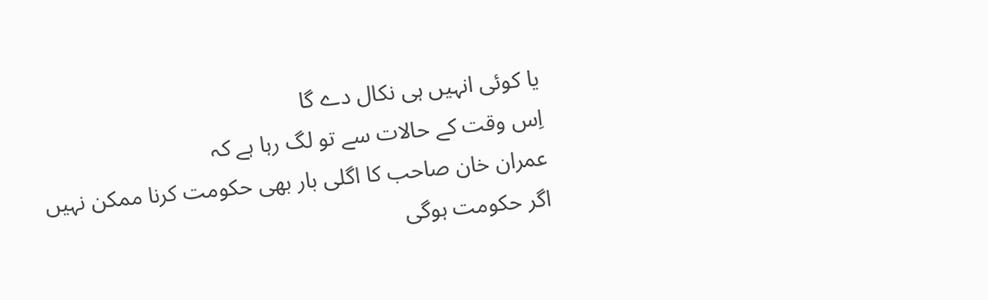یا کوئی انہیں ہی نکال دے گا
اِس وقت کے حالات سے تو لگ رہا ہے کہ
عمران خان صاحب کا اگلی بار بھی حکومت کرنا ممکن نہیں
اگر حکومت ہوگی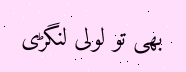بھی تو لولی لنگڑی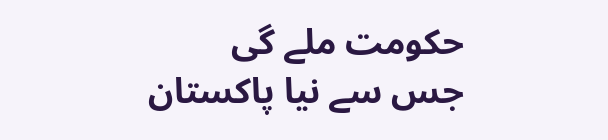حکومت ملے گی
جس سے نیا پاکستان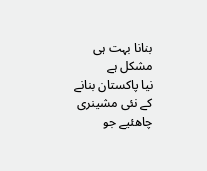بنانا بہت ہی مشکل ہے
نیا پاکستان بنانے کے نئی مشینری چاھئیے جو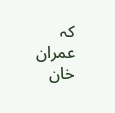کہ عمران خان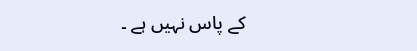کے پاس نہیں ہے ۔